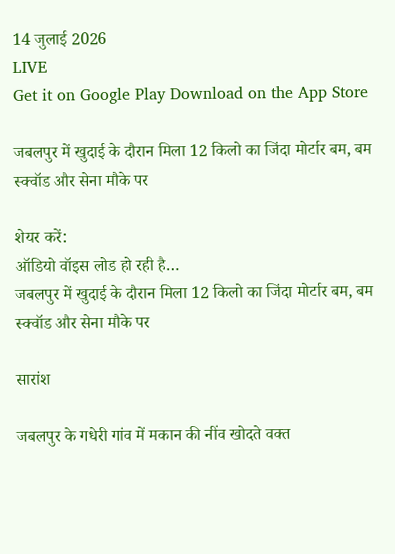14 जुलाई 2026
LIVE
Get it on Google Play Download on the App Store

जबलपुर में खुदाई के दौरान मिला 12 किलो का जिंदा मोर्टार बम, बम स्क्वॉड और सेना मौके पर

शेयर करें:
ऑडियो वॉइस लोड हो रही है…
जबलपुर में खुदाई के दौरान मिला 12 किलो का जिंदा मोर्टार बम, बम स्क्वॉड और सेना मौके पर

सारांश

जबलपुर के गधेरी गांव में मकान की नींव खोदते वक्त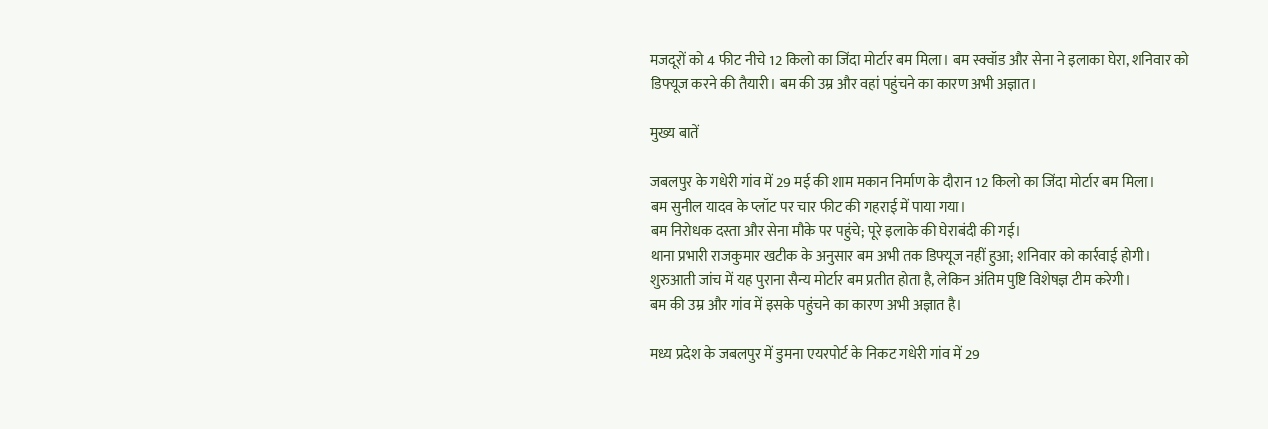मजदूरों को 4 फीट नीचे 12 किलो का जिंदा मोर्टार बम मिला। बम स्क्वॉड और सेना ने इलाका घेरा, शनिवार को डिफ्यूज करने की तैयारी। बम की उम्र और वहां पहुंचने का कारण अभी अज्ञात।

मुख्य बातें

जबलपुर के गधेरी गांव में 29 मई की शाम मकान निर्माण के दौरान 12 किलो का जिंदा मोर्टार बम मिला।
बम सुनील यादव के प्लॉट पर चार फीट की गहराई में पाया गया।
बम निरोधक दस्ता और सेना मौके पर पहुंचे; पूरे इलाके की घेराबंदी की गई।
थाना प्रभारी राजकुमार खटीक के अनुसार बम अभी तक डिफ्यूज नहीं हुआ; शनिवार को कार्रवाई होगी।
शुरुआती जांच में यह पुराना सैन्य मोर्टार बम प्रतीत होता है, लेकिन अंतिम पुष्टि विशेषज्ञ टीम करेगी।
बम की उम्र और गांव में इसके पहुंचने का कारण अभी अज्ञात है।

मध्य प्रदेश के जबलपुर में डुमना एयरपोर्ट के निकट गधेरी गांव में 29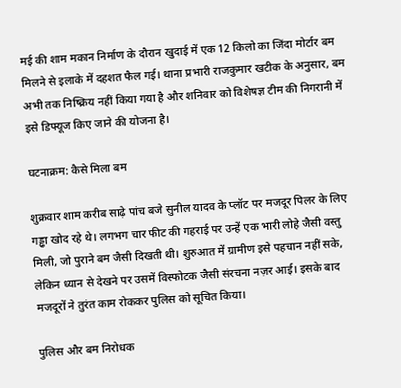मई की शाम मकान निर्माण के दौरान खुदाई में एक 12 किलो का जिंदा मोर्टार बम मिलने से इलाके में दहशत फैल गई। थाना प्रभारी राजकुमार खटीक के अनुसार, बम अभी तक निष्क्रिय नहीं किया गया है और शनिवार को विशेषज्ञ टीम की निगरानी में इसे डिफ्यूज किए जाने की योजना है।

घटनाक्रम: कैसे मिला बम

शुक्रवार शाम करीब साढ़े पांच बजे सुनील यादव के प्लॉट पर मजदूर पिलर के लिए गड्ढा खोद रहे थे। लगभग चार फीट की गहराई पर उन्हें एक भारी लोहे जैसी वस्तु मिली, जो पुराने बम जैसी दिखती थी। शुरुआत में ग्रामीण इसे पहचान नहीं सके, लेकिन ध्यान से देखने पर उसमें विस्फोटक जैसी संरचना नज़र आई। इसके बाद मजदूरों ने तुरंत काम रोककर पुलिस को सूचित किया।

पुलिस और बम निरोधक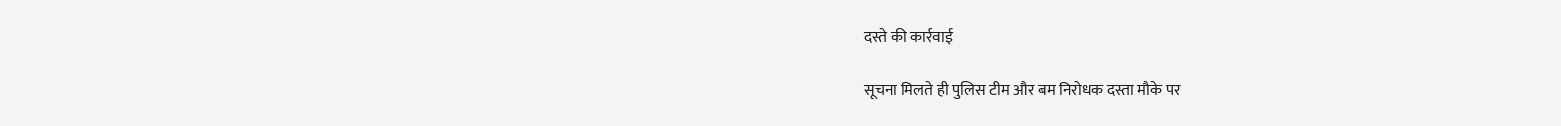दस्ते की कार्रवाई

सूचना मिलते ही पुलिस टीम और बम निरोधक दस्ता मौके पर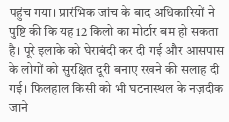पहुंच गया। प्रारंभिक जांच के बाद अधिकारियों ने पुष्टि की कि यह 12 किलो का मोर्टार बम हो सकता है। पूरे इलाके को घेराबंदी कर दी गई और आसपास के लोगों को सुरक्षित दूरी बनाए रखने की सलाह दी गई। फिलहाल किसी को भी घटनास्थल के नज़दीक जाने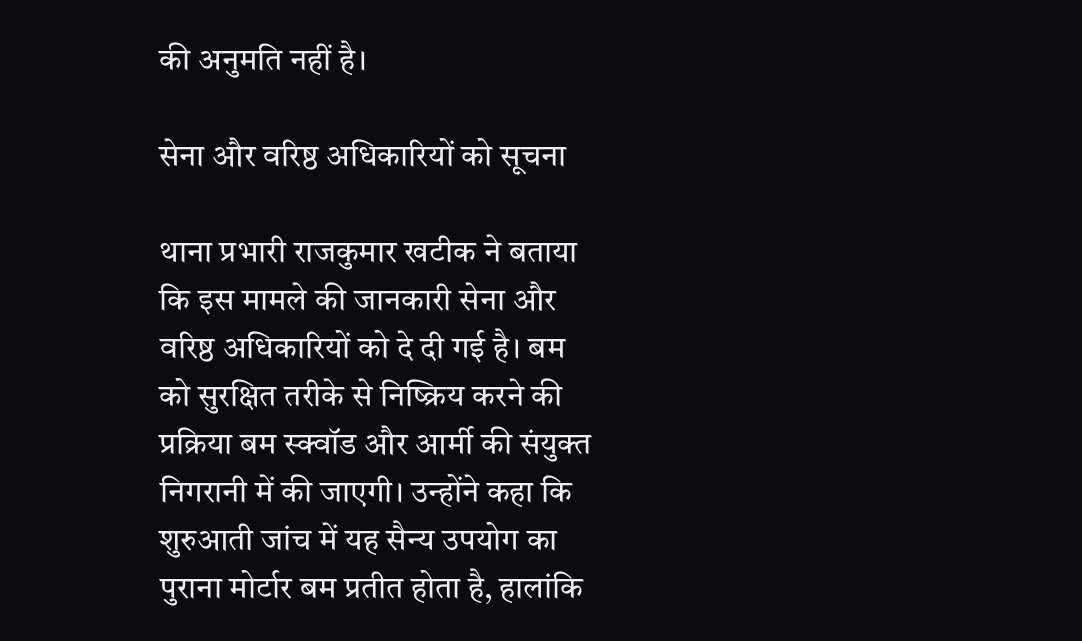की अनुमति नहीं है।

सेना और वरिष्ठ अधिकारियों को सूचना

थाना प्रभारी राजकुमार खटीक ने बताया कि इस मामले की जानकारी सेना और वरिष्ठ अधिकारियों को दे दी गई है। बम को सुरक्षित तरीके से निष्क्रिय करने की प्रक्रिया बम स्क्वॉड और आर्मी की संयुक्त निगरानी में की जाएगी। उन्होंने कहा कि शुरुआती जांच में यह सैन्य उपयोग का पुराना मोर्टार बम प्रतीत होता है, हालांकि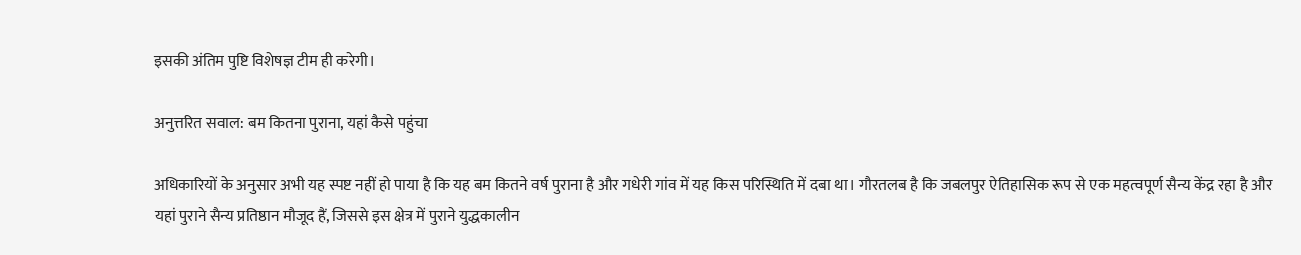इसकी अंतिम पुष्टि विशेषज्ञ टीम ही करेगी।

अनुत्तरित सवाल: बम कितना पुराना, यहां कैसे पहुंचा

अधिकारियों के अनुसार अभी यह स्पष्ट नहीं हो पाया है कि यह बम कितने वर्ष पुराना है और गधेरी गांव में यह किस परिस्थिति में दबा था। गौरतलब है कि जबलपुर ऐतिहासिक रूप से एक महत्वपूर्ण सैन्य केंद्र रहा है और यहां पुराने सैन्य प्रतिष्ठान मौजूद हैं, जिससे इस क्षेत्र में पुराने युद्धकालीन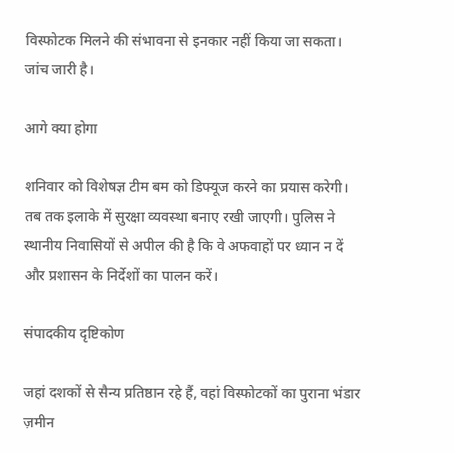विस्फोटक मिलने की संभावना से इनकार नहीं किया जा सकता। जांच जारी है।

आगे क्या होगा

शनिवार को विशेषज्ञ टीम बम को डिफ्यूज करने का प्रयास करेगी। तब तक इलाके में सुरक्षा व्यवस्था बनाए रखी जाएगी। पुलिस ने स्थानीय निवासियों से अपील की है कि वे अफवाहों पर ध्यान न दें और प्रशासन के निर्देशों का पालन करें।

संपादकीय दृष्टिकोण

जहां दशकों से सैन्य प्रतिष्ठान रहे हैं, वहां विस्फोटकों का पुराना भंडार ज़मीन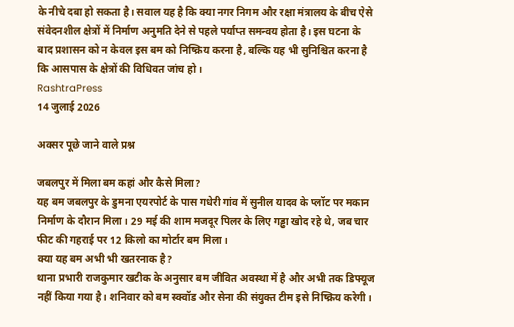के नीचे दबा हो सकता है। सवाल यह है कि क्या नगर निगम और रक्षा मंत्रालय के बीच ऐसे संवेदनशील क्षेत्रों में निर्माण अनुमति देने से पहले पर्याप्त समन्वय होता है। इस घटना के बाद प्रशासन को न केवल इस बम को निष्क्रिय करना है, बल्कि यह भी सुनिश्चित करना है कि आसपास के क्षेत्रों की विधिवत जांच हो।
RashtraPress
14 जुलाई 2026

अक्सर पूछे जाने वाले प्रश्न

जबलपुर में मिला बम कहां और कैसे मिला?
यह बम जबलपुर के डुमना एयरपोर्ट के पास गधेरी गांव में सुनील यादव के प्लॉट पर मकान निर्माण के दौरान मिला। 29 मई की शाम मजदूर पिलर के लिए गड्ढा खोद रहे थे, जब चार फीट की गहराई पर 12 किलो का मोर्टार बम मिला।
क्या यह बम अभी भी खतरनाक है?
थाना प्रभारी राजकुमार खटीक के अनुसार बम जीवित अवस्था में है और अभी तक डिफ्यूज नहीं किया गया है। शनिवार को बम स्क्वॉड और सेना की संयुक्त टीम इसे निष्क्रिय करेगी।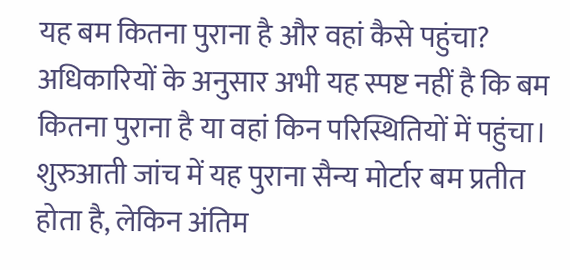यह बम कितना पुराना है और वहां कैसे पहुंचा?
अधिकारियों के अनुसार अभी यह स्पष्ट नहीं है कि बम कितना पुराना है या वहां किन परिस्थितियों में पहुंचा। शुरुआती जांच में यह पुराना सैन्य मोर्टार बम प्रतीत होता है, लेकिन अंतिम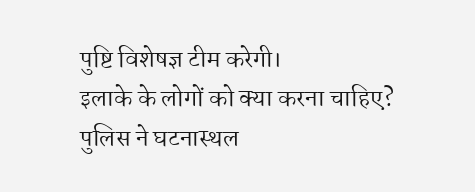पुष्टि विशेषज्ञ टीम करेगी।
इलाके के लोगों को क्या करना चाहिए?
पुलिस ने घटनास्थल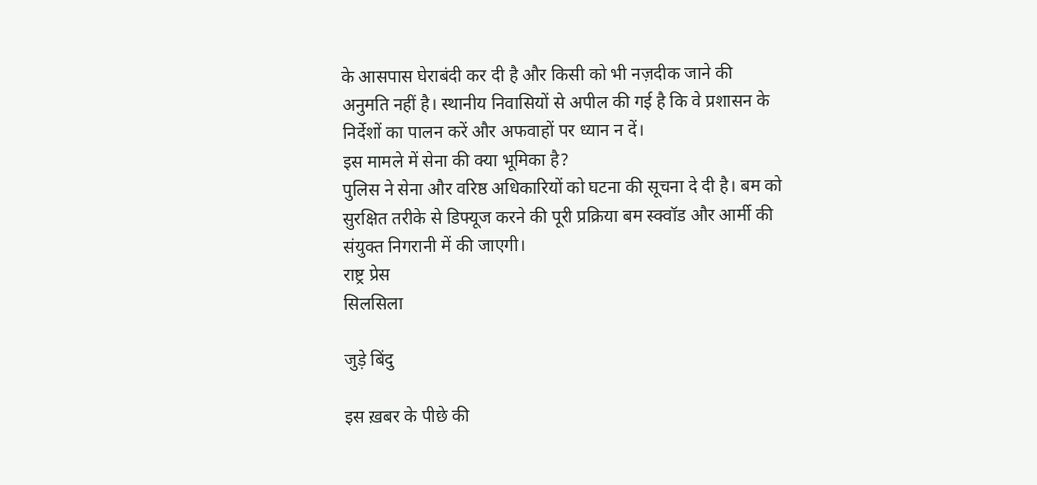के आसपास घेराबंदी कर दी है और किसी को भी नज़दीक जाने की अनुमति नहीं है। स्थानीय निवासियों से अपील की गई है कि वे प्रशासन के निर्देशों का पालन करें और अफवाहों पर ध्यान न दें।
इस मामले में सेना की क्या भूमिका है?
पुलिस ने सेना और वरिष्ठ अधिकारियों को घटना की सूचना दे दी है। बम को सुरक्षित तरीके से डिफ्यूज करने की पूरी प्रक्रिया बम स्क्वॉड और आर्मी की संयुक्त निगरानी में की जाएगी।
राष्ट्र प्रेस
सिलसिला

जुड़े बिंदु

इस ख़बर के पीछे की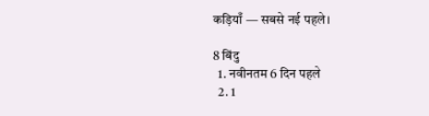कड़ियाँ — सबसे नई पहले।

8 बिंदु
  1. नवीनतम 6 दिन पहले
  2. 1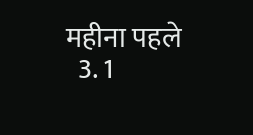महीना पहले
  3. 1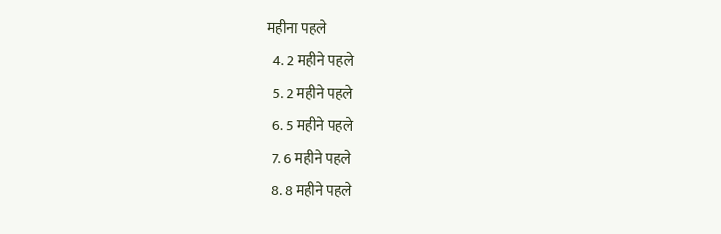महीना पहले
  4. 2 महीने पहले
  5. 2 महीने पहले
  6. 5 महीने पहले
  7. 6 महीने पहले
  8. 8 महीने पहले